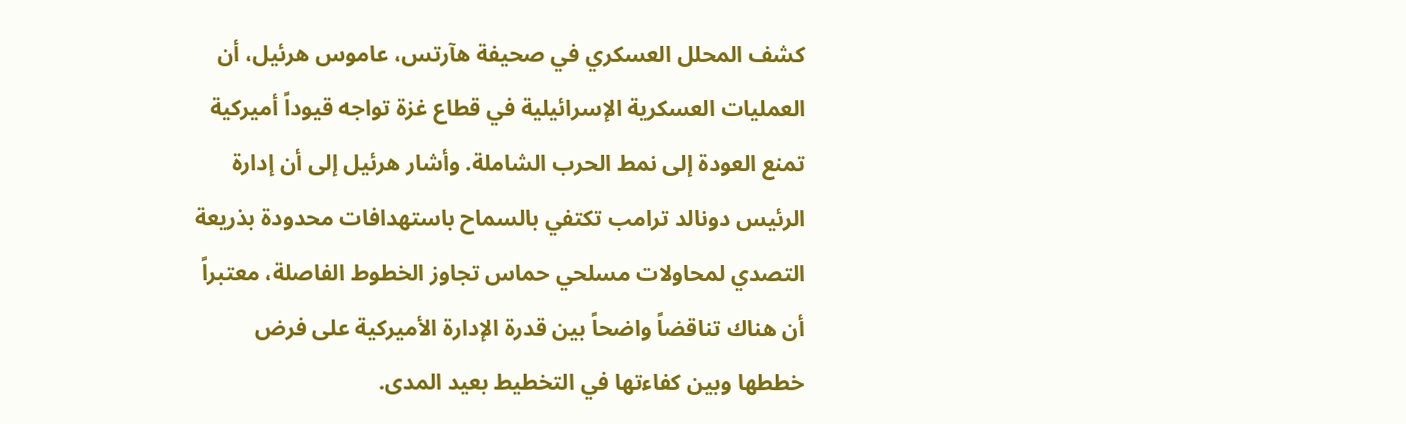كشف المحلل العسكري في صحيفة هآرتس، عاموس هرئيل، أن العمليات العسكرية الإسرائيلية في قطاع غزة تواجه قيوداً أميركية تمنع العودة إلى نمط الحرب الشاملة. وأشار هرئيل إلى أن إدارة الرئيس دونالد ترامب تكتفي بالسماح باستهدافات محدودة بذريعة التصدي لمحاولات مسلحي حماس تجاوز الخطوط الفاصلة، معتبراً أن هناك تناقضاً واضحاً بين قدرة الإدارة الأميركية على فرض خططها وبين كفاءتها في التخطيط بعيد المدى.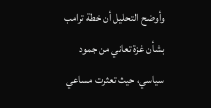وأوضح التحليل أن خطة ترامب بشأن غزة تعاني من جمود سياسي، حيث تعثرت مساعي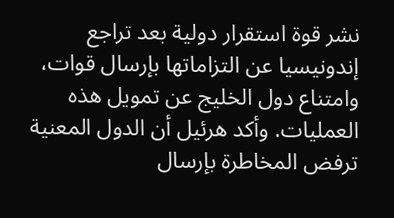نشر قوة استقرار دولية بعد تراجع إندونيسيا عن التزاماتها بإرسال قوات، وامتناع دول الخليج عن تمويل هذه العمليات. وأكد هرئيل أن الدول المعنية ترفض المخاطرة بإرسال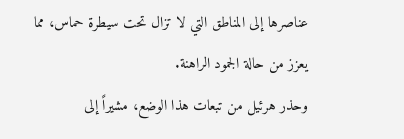عناصرها إلى المناطق التي لا تزال تحت سيطرة حماس، مما يعزز من حالة الجمود الراهنة.
وحذر هرئيل من تبعات هذا الوضع، مشيراً إلى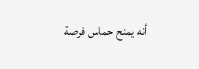أنه يمنح حماس فرصة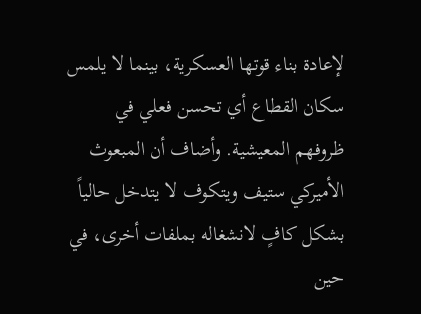لإعادة بناء قوتها العسكرية، بينما لا يلمس سكان القطاع أي تحسن فعلي في ظروفهم المعيشية. وأضاف أن المبعوث الأميركي ستيف ويتكوف لا يتدخل حالياً بشكل كافٍ لانشغاله بملفات أخرى، في حين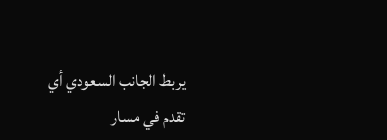يربط الجانب السعودي أي تقدم في مسار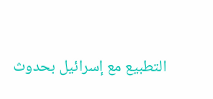التطبيع مع إسرائيل بحدوث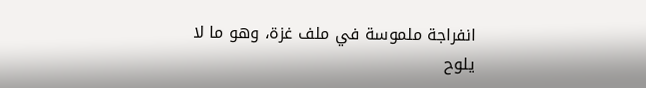انفراجة ملموسة في ملف غزة، وهو ما لا يلوح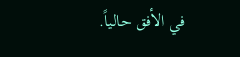في الأفق حالياً.